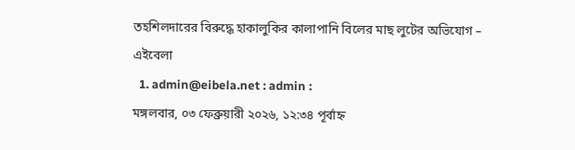তহশিলদারের বিরুদ্ধে হাকালুকির কালাপানি বিলের মাছ লুটের অভিযোগ – এইবেলা
  1. admin@eibela.net : admin :
মঙ্গলবার, ০৩ ফেব্রুয়ারী ২০২৬, ১২:৩৪ পূর্বাহ্ন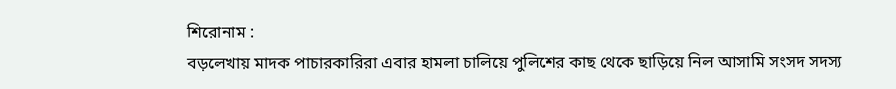শিরোনাম :
বড়লেখায় মাদক পাচারকারিরা এবার হামলা চালিয়ে পুলিশের কাছ থেকে ছাড়িয়ে নিল আসামি সংসদ সদস্য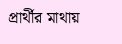প্রার্থীর মাথায়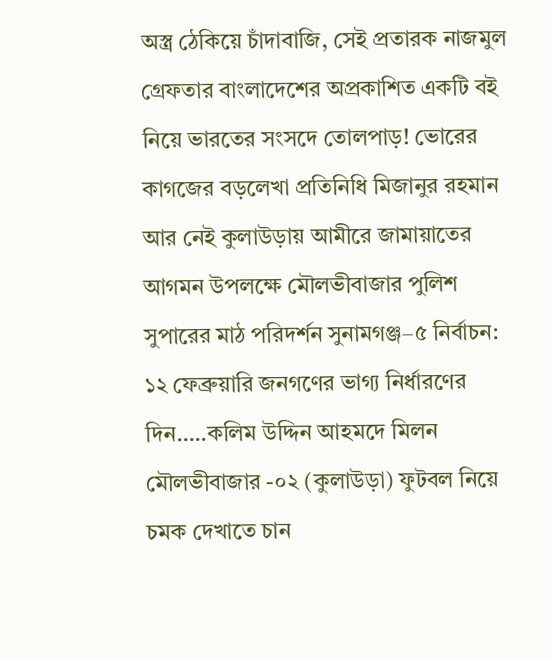অস্ত্র ঠেকিয়ে চাঁদাবাজি, সেই প্রতারক নাজমুল গ্রেফতার বাংলাদেশের অপ্রকাশিত একটি বই নিয়ে ভারতের সংসদে তোলপাড়! ভোরের কাগজের বড়লেখা প্রতিনিধি মিজানুর রহমান আর নেই কুলাউড়ায় আমীরে জামায়াতের আগমন উপলক্ষে মৌলভীবাজার পুলিশ সুপারের মাঠ পরিদর্শন সুনামগঞ্জ–৫ নির্বাচন: ১২ ফেব্রুয়ারি জনগণের ভাগ্য নির্ধারণের দিন…..কলিম উদ্দিন আহম‌দে মিলন মৌলভীবাজার -০২ (কুলাউড়া) ফুটবল নিয়ে চমক দেখাতে চান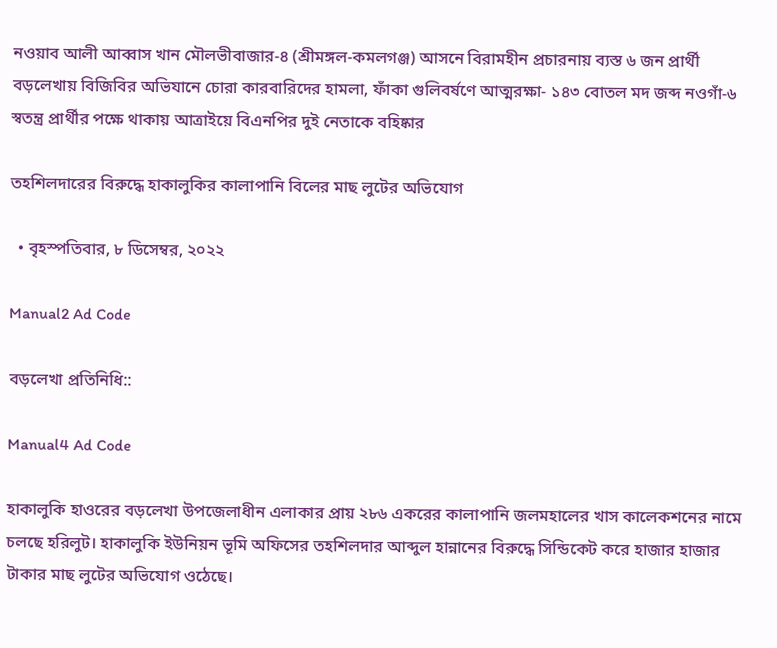নওয়াব আলী আব্বাস খান মৌলভীবাজার-৪ (শ্রীমঙ্গল-কমলগঞ্জ) আসনে বিরামহীন প্রচারনায় ব্যস্ত ৬ জন প্রার্থী বড়লেখায় বিজিবির অভিযানে চোরা কারবারিদের হামলা, ফাঁকা গুলিবর্ষণে আত্মরক্ষা- ১৪৩ বোতল মদ জব্দ নওগাঁ-৬ স্বতন্ত্র প্রার্থীর পক্ষে থাকায় আত্রাইয়ে বিএনপির দুই নেতাকে বহিষ্কার

তহশিলদারের বিরুদ্ধে হাকালুকির কালাপানি বিলের মাছ লুটের অভিযোগ

  • বৃহস্পতিবার, ৮ ডিসেম্বর, ২০২২

Manual2 Ad Code

বড়লেখা প্রতিনিধি::

Manual4 Ad Code

হাকালুকি হাওরের বড়লেখা উপজেলাধীন এলাকার প্রায় ২৮৬ একরের কালাপানি জলমহালের খাস কালেকশনের নামে চলছে হরিলুট। হাকালুকি ইউনিয়ন ভূমি অফিসের তহশিলদার আব্দুল হান্নানের বিরুদ্ধে সিন্ডিকেট করে হাজার হাজার টাকার মাছ লুটের অভিযোগ ওঠেছে।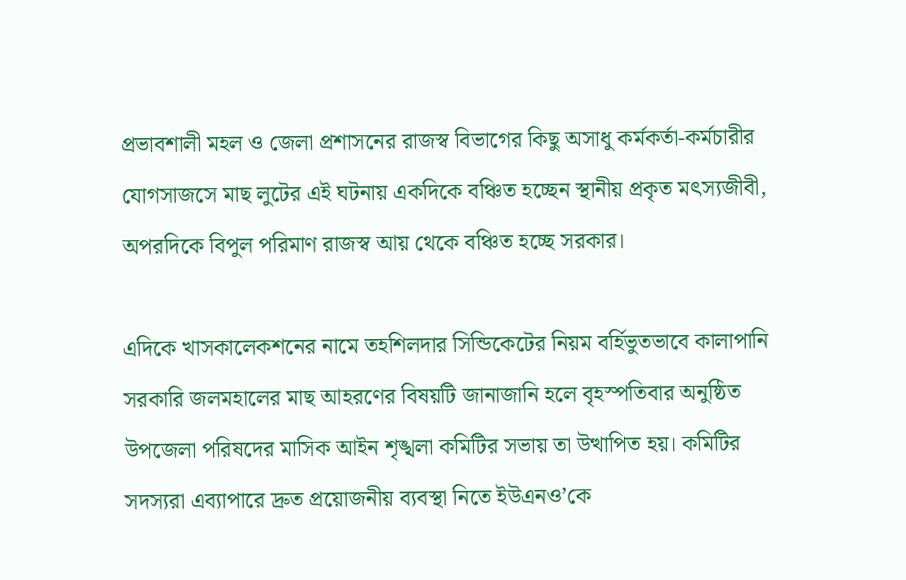প্রভাবশালী মহল ও জেলা প্রশাসনের রাজস্ব বিভাগের কিছু অসাধু কর্মকর্তা-কর্মচারীর যোগসাজসে মাছ লুটের এই ঘটনায় একদিকে বঞ্চিত হচ্ছেন স্থানীয় প্রকৃত মৎস্যজীবী, অপরদিকে বিপুল পরিমাণ রাজস্ব আয় থেকে বঞ্চিত হচ্ছে সরকার।

এদিকে খাসকালেকশনের নামে তহশিলদার সিন্ডিকেটের নিয়ম বর্হিভুতভাবে কালাপানি সরকারি জলমহালের মাছ আহরণের বিষয়টি জানাজানি হলে বৃহস্পতিবার অনুষ্ঠিত উপজেলা পরিষদের মাসিক আইন শৃঙ্খলা কমিটির সভায় তা উত্থাপিত হয়। কমিটির সদস্যরা এব্যাপারে দ্রুত প্রয়োজনীয় ব্যবস্থা নিতে ইউএনও’কে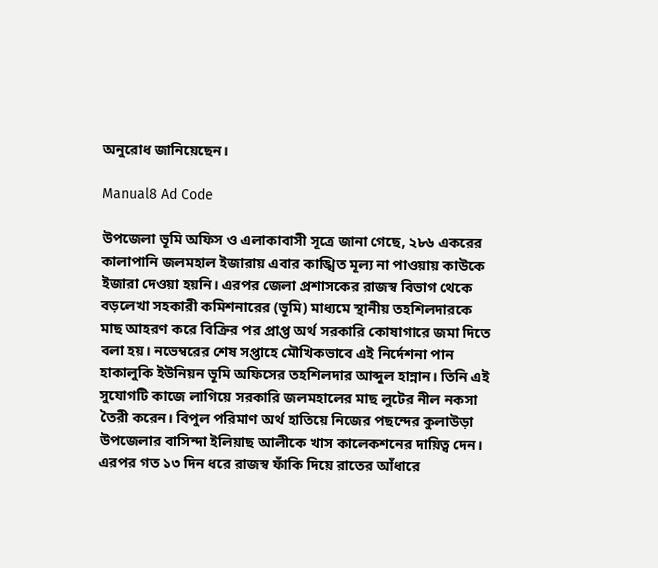অনুরোধ জানিয়েছেন।

Manual8 Ad Code

উপজেলা ভূমি অফিস ও এলাকাবাসী সূত্রে জানা গেছে, ২৮৬ একরের কালাপানি জলমহাল ইজারায় এবার কাঙ্খিত মূল্য না পাওয়ায় কাউকে ইজারা দেওয়া হয়নি। এরপর জেলা প্রশাসকের রাজস্ব বিভাগ থেকে বড়লেখা সহকারী কমিশনারের (ভূমি) মাধ্যমে স্থানীয় তহশিলদারকে মাছ আহরণ করে বিক্রির পর প্রাপ্ত অর্থ সরকারি কোষাগারে জমা দিতে বলা হয়। নভেম্বরের শেষ সপ্তাহে মৌখিকভাবে এই নির্দেশনা পান হাকালুকি ইউনিয়ন ভূমি অফিসের তহশিলদার আব্দুল হান্নান। তিনি এই সুযোগটি কাজে লাগিয়ে সরকারি জলমহালের মাছ লুটের নীল নকসা তৈরী করেন। বিপুল পরিমাণ অর্থ হাতিয়ে নিজের পছন্দের কুলাউড়া উপজেলার বাসিন্দা ইলিয়াছ আলীকে খাস কালেকশনের দায়িত্ব দেন। এরপর গত ১৩ দিন ধরে রাজস্ব ফাঁকি দিয়ে রাতের আঁধারে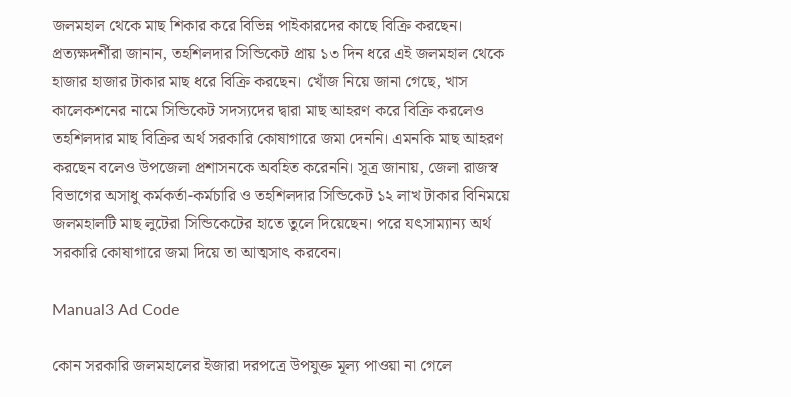জলমহাল থেকে মাছ শিকার করে বিভিন্ন পাইকারদের কাছে বিক্রি করছেন। প্রত্যক্ষদর্শীরা জানান, তহশিলদার সিন্ডিকেট প্রায় ১৩ দিন ধরে এই জলমহাল থেকে হাজার হাজার টাকার মাছ ধরে বিক্রি করছেন। খোঁজ নিয়ে জানা গেছে, খাস কালেকশনের নামে সিন্ডিকেট সদস্যদের দ্বারা মাছ আহরণ করে বিক্রি করলেও তহশিলদার মাছ বিক্রির অর্থ সরকারি কোষাগারে জমা দেননি। এমনকি মাছ আহরণ করছেন বলেও উপজেলা প্রশাসনকে অবহিত করেননি। সূত্র জানায়, জেলা রাজস্ব বিভাগের অসাধু কর্মকর্তা-কর্মচারি ও তহশিলদার সিন্ডিকেট ১২ লাখ টাকার বিনিময়ে জলমহালটি মাছ লুটেরা সিন্ডিকেটের হাতে তুলে দিয়েছেন। পরে যৎসাম্যান্য অর্থ সরকারি কোষাগারে জমা দিয়ে তা আত্মসাৎ করবেন।

Manual3 Ad Code

কোন সরকারি জলমহালের ইজারা দরপত্রে উপযুক্ত মূল্য পাওয়া না গেলে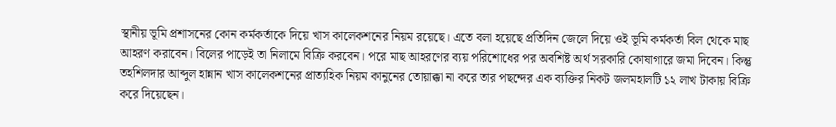স্থানীয় ভূমি প্রশাসনের কোন কর্মকর্তাকে দিয়ে খাস কালেকশনের নিয়ম রয়েছে। এতে বলা হয়েছে প্রতিদিন জেলে দিয়ে ওই ভূমি কর্মকর্তা বিল থেকে মাছ আহরণ করাবেন। বিলের পাড়েই তা নিলামে বিক্রি করবেন। পরে মাছ আহরণের ব্যয় পরিশোধের পর অবশিষ্ট অর্থ সরকারি কোষাগারে জমা দিবেন। কিন্তু তহশিলদার আব্দুল হান্নান খাস কালেকশনের প্রাত্যহিক নিয়ম কানুনের তোয়াক্কা না করে তার পছন্দের এক ব্যক্তির নিকট জলমহালটি ১২ লাখ টাকায় বিক্রি করে দিয়েছেন।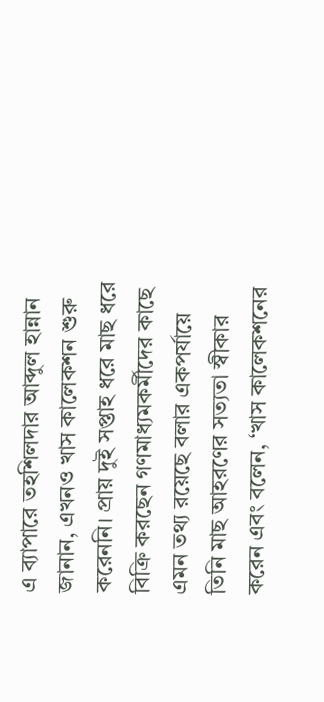এ ব্যাপারে তহশিলদার আব্দুল হান্নান জানান, এখনও খাস কালেকশন শুরু করেননি। প্রায় দুই সপ্তাহ ধরে মাছ ধরে বিক্রি করছেন গণমাধ্যমকর্মীদের কাছে এমন তথ্য রয়েছে বলার একপর্যায়ে তিনি মাছ আহরণের সত্যতা স্বীকার করেন এবং বলেন, ‘খাস কালেকশনের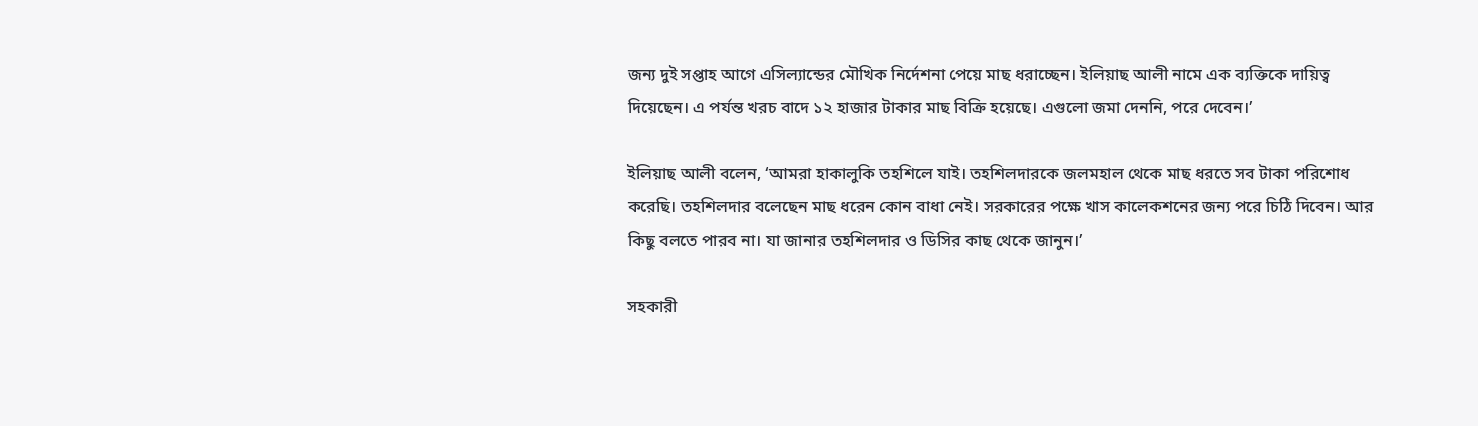জন্য দুই সপ্তাহ আগে এসিল্যান্ডের মৌখিক নির্দেশনা পেয়ে মাছ ধরাচ্ছেন। ইলিয়াছ আলী নামে এক ব্যক্তিকে দায়িত্ব দিয়েছেন। এ পর্যন্ত খরচ বাদে ১২ হাজার টাকার মাছ বিক্রি হয়েছে। এগুলো জমা দেননি, পরে দেবেন।’

ইলিয়াছ আলী বলেন, ‘আমরা হাকালুকি তহশিলে যাই। তহশিলদারকে জলমহাল থেকে মাছ ধরতে সব টাকা পরিশোধ করেছি। তহশিলদার বলেছেন মাছ ধরেন কোন বাধা নেই। সরকারের পক্ষে খাস কালেকশনের জন্য পরে চিঠি দিবেন। আর কিছু বলতে পারব না। যা জানার তহশিলদার ও ডিসির কাছ থেকে জানুন।’

সহকারী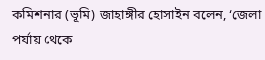কমিশনার (ভূমি) জাহাঙ্গীর হোসাইন বলেন, ‘জেলা পর্যায় থেকে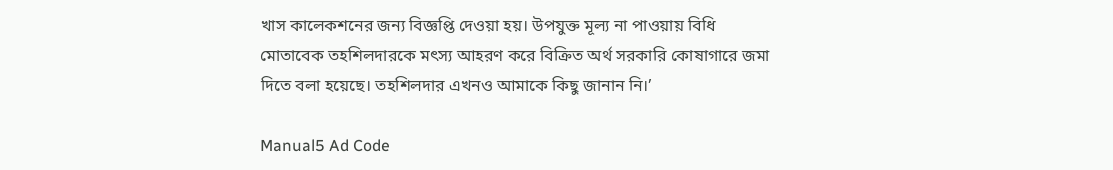খাস কালেকশনের জন্য বিজ্ঞপ্তি দেওয়া হয়। উপযুক্ত মূল্য না পাওয়ায় বিধি মোতাবেক তহশিলদারকে মৎস্য আহরণ করে বিক্রিত অর্থ সরকারি কোষাগারে জমা দিতে বলা হয়েছে। তহশিলদার এখনও আমাকে কিছু জানান নি।’

Manual5 Ad Code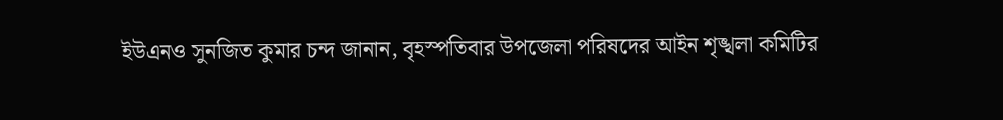ইউএনও সুনজিত কুমার চন্দ জানান, বৃহস্পতিবার উপজেলা পরিষদের আইন শৃঙ্খলা কমিটির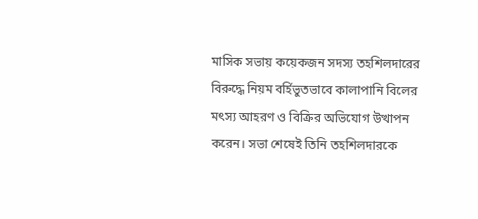মাসিক সভায় কয়েকজন সদস্য তহশিলদারের বিরুদ্ধে নিয়ম বর্হিভুতভাবে কালাপানি বিলের মৎস্য আহরণ ও বিক্রির অভিযোগ উত্থাপন করেন। সভা শেষেই তিনি তহশিলদারকে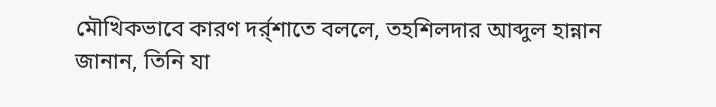মৌখিকভাবে কারণ দর্র্শাতে বললে, তহশিলদার আব্দুল হান্নান জানান, তিনি যা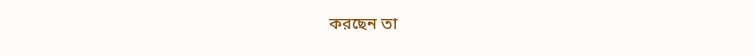করছেন তা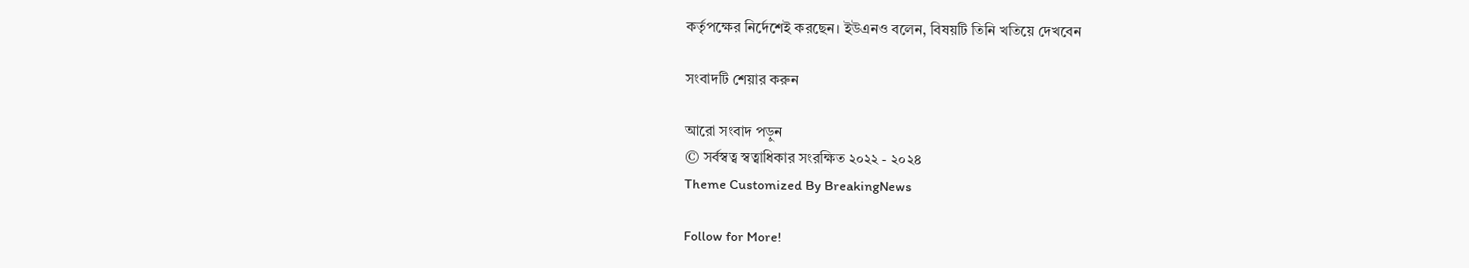কর্তৃপক্ষের নির্দেশেই করছেন। ইউএনও বলেন, বিষয়টি তিনি খতিয়ে দেখবেন

সংবাদটি শেয়ার করুন

আরো সংবাদ পড়ুন
© সর্বস্বত্ব স্বত্বাধিকার সংরক্ষিত ২০২২ - ২০২৪
Theme Customized By BreakingNews

Follow for More!